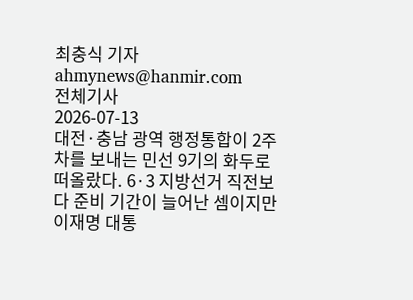최충식 기자
ahmynews@hanmir.com
전체기사
2026-07-13
대전·충남 광역 행정통합이 2주 차를 보내는 민선 9기의 화두로 떠올랐다. 6·3 지방선거 직전보다 준비 기간이 늘어난 셈이지만 이재명 대통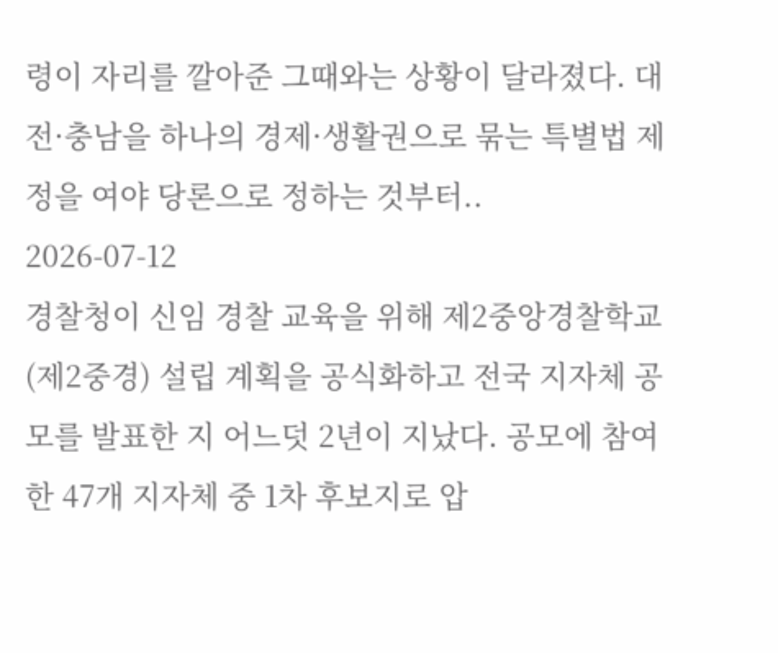령이 자리를 깔아준 그때와는 상황이 달라졌다. 대전·충남을 하나의 경제·생활권으로 묶는 특별법 제정을 여야 당론으로 정하는 것부터..
2026-07-12
경찰청이 신임 경찰 교육을 위해 제2중앙경찰학교(제2중경) 설립 계획을 공식화하고 전국 지자체 공모를 발표한 지 어느덧 2년이 지났다. 공모에 참여한 47개 지자체 중 1차 후보지로 압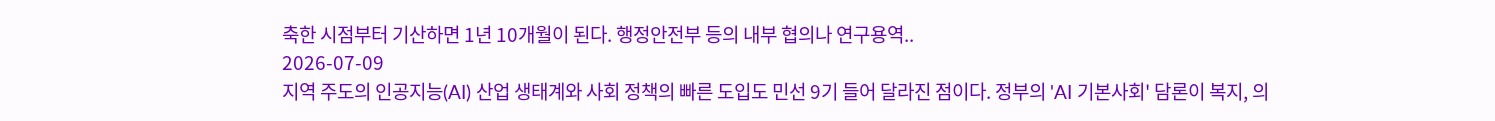축한 시점부터 기산하면 1년 10개월이 된다. 행정안전부 등의 내부 협의나 연구용역..
2026-07-09
지역 주도의 인공지능(AI) 산업 생태계와 사회 정책의 빠른 도입도 민선 9기 들어 달라진 점이다. 정부의 'AI 기본사회' 담론이 복지, 의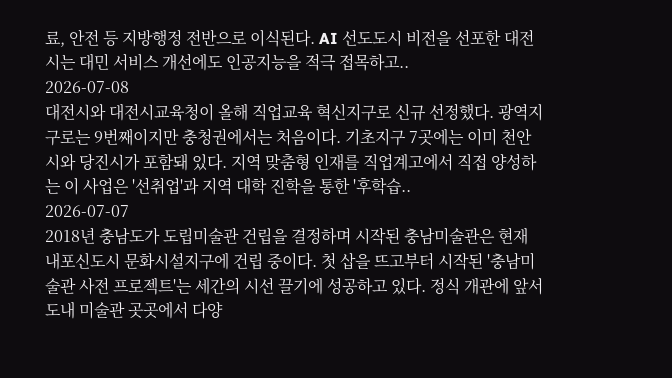료, 안전 등 지방행정 전반으로 이식된다. AI 선도도시 비전을 선포한 대전시는 대민 서비스 개선에도 인공지능을 적극 접목하고..
2026-07-08
대전시와 대전시교육청이 올해 직업교육 혁신지구로 신규 선정했다. 광역지구로는 9번째이지만 충청권에서는 처음이다. 기초지구 7곳에는 이미 천안시와 당진시가 포함돼 있다. 지역 맞춤형 인재를 직업계고에서 직접 양성하는 이 사업은 '선취업'과 지역 대학 진학을 통한 '후학습..
2026-07-07
2018년 충남도가 도립미술관 건립을 결정하며 시작된 충남미술관은 현재 내포신도시 문화시설지구에 건립 중이다. 첫 삽을 뜨고부터 시작된 '충남미술관 사전 프로젝트'는 세간의 시선 끌기에 성공하고 있다. 정식 개관에 앞서 도내 미술관 곳곳에서 다양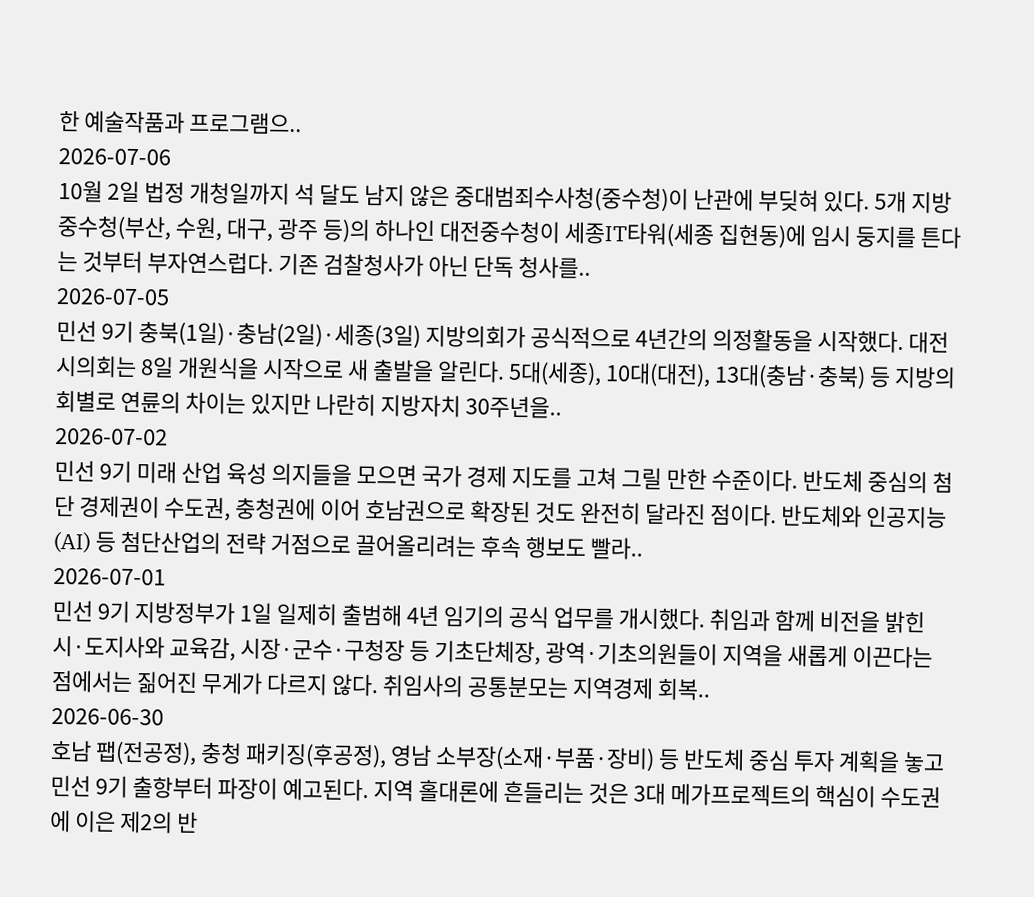한 예술작품과 프로그램으..
2026-07-06
10월 2일 법정 개청일까지 석 달도 남지 않은 중대범죄수사청(중수청)이 난관에 부딪혀 있다. 5개 지방중수청(부산, 수원, 대구, 광주 등)의 하나인 대전중수청이 세종IT타워(세종 집현동)에 임시 둥지를 튼다는 것부터 부자연스럽다. 기존 검찰청사가 아닌 단독 청사를..
2026-07-05
민선 9기 충북(1일)·충남(2일)·세종(3일) 지방의회가 공식적으로 4년간의 의정활동을 시작했다. 대전시의회는 8일 개원식을 시작으로 새 출발을 알린다. 5대(세종), 10대(대전), 13대(충남·충북) 등 지방의회별로 연륜의 차이는 있지만 나란히 지방자치 30주년을..
2026-07-02
민선 9기 미래 산업 육성 의지들을 모으면 국가 경제 지도를 고쳐 그릴 만한 수준이다. 반도체 중심의 첨단 경제권이 수도권, 충청권에 이어 호남권으로 확장된 것도 완전히 달라진 점이다. 반도체와 인공지능(AI) 등 첨단산업의 전략 거점으로 끌어올리려는 후속 행보도 빨라..
2026-07-01
민선 9기 지방정부가 1일 일제히 출범해 4년 임기의 공식 업무를 개시했다. 취임과 함께 비전을 밝힌 시·도지사와 교육감, 시장·군수·구청장 등 기초단체장, 광역·기초의원들이 지역을 새롭게 이끈다는 점에서는 짊어진 무게가 다르지 않다. 취임사의 공통분모는 지역경제 회복..
2026-06-30
호남 팹(전공정), 충청 패키징(후공정), 영남 소부장(소재·부품·장비) 등 반도체 중심 투자 계획을 놓고 민선 9기 출항부터 파장이 예고된다. 지역 홀대론에 흔들리는 것은 3대 메가프로젝트의 핵심이 수도권에 이은 제2의 반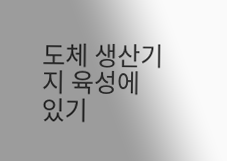도체 생산기지 육성에 있기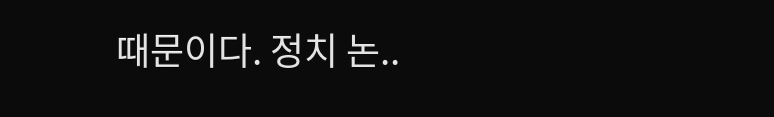때문이다. 정치 논..